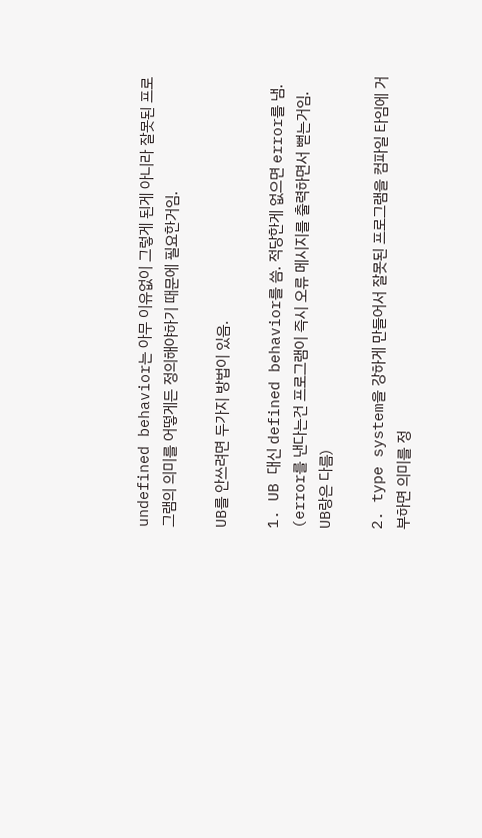undefined behavior는 아무 이유없이 그렇게 된게 아니라 잘못된 프로그램의 의미를 어떻게든 정의해야하기 때문에 필요한거임.

UB를 안쓰려면 두가지 방법이 있음.

1. UB 대신 defined behavior를 씀. 적당한게 없으면 error를 냄. (error를 낸다는건 프로그램이 즉시 오류 메시지를 출력하면서 뻗는거임. UB랑은 다름)

2. type system을 강하게 만들어서 잘못된 프로그램을 컴파일 타임에 거부하면 의미를 정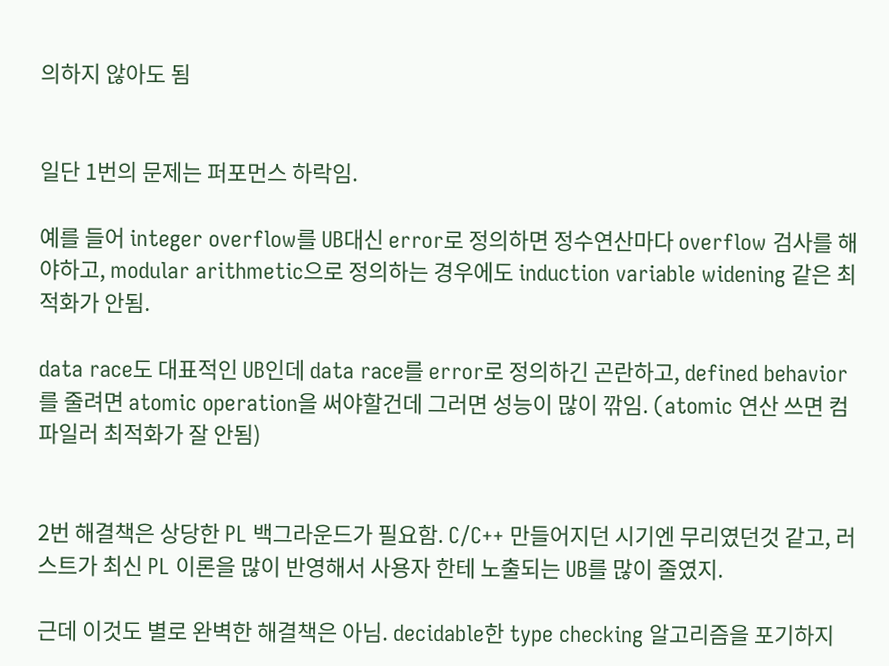의하지 않아도 됨


일단 1번의 문제는 퍼포먼스 하락임.

예를 들어 integer overflow를 UB대신 error로 정의하면 정수연산마다 overflow 검사를 해야하고, modular arithmetic으로 정의하는 경우에도 induction variable widening 같은 최적화가 안됨.

data race도 대표적인 UB인데 data race를 error로 정의하긴 곤란하고, defined behavior를 줄려면 atomic operation을 써야할건데 그러면 성능이 많이 깎임. (atomic 연산 쓰면 컴파일러 최적화가 잘 안됨)


2번 해결책은 상당한 PL 백그라운드가 필요함. C/C++ 만들어지던 시기엔 무리였던것 같고, 러스트가 최신 PL 이론을 많이 반영해서 사용자 한테 노출되는 UB를 많이 줄였지.

근데 이것도 별로 완벽한 해결책은 아님. decidable한 type checking 알고리즘을 포기하지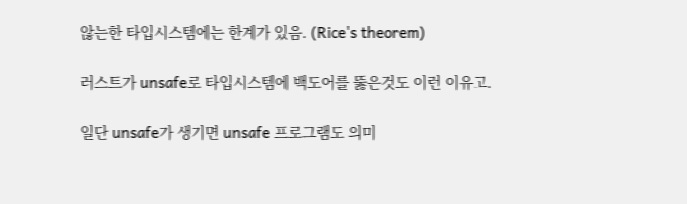않는한 타입시스템에는 한계가 있음. (Rice's theorem)

러스트가 unsafe로 타입시스템에 백도어를 뚫은것도 이런 이유고.

일단 unsafe가 생기면 unsafe 프로그램도 의미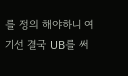를 정의 해야하니 여기선 결국 UB를 써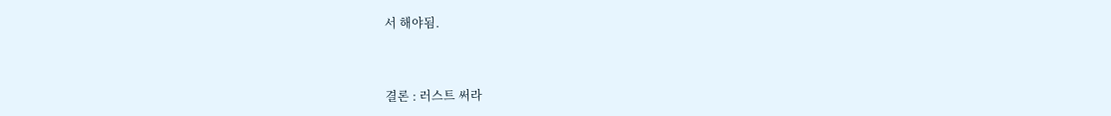서 해야됨.



결론 : 러스트 써라